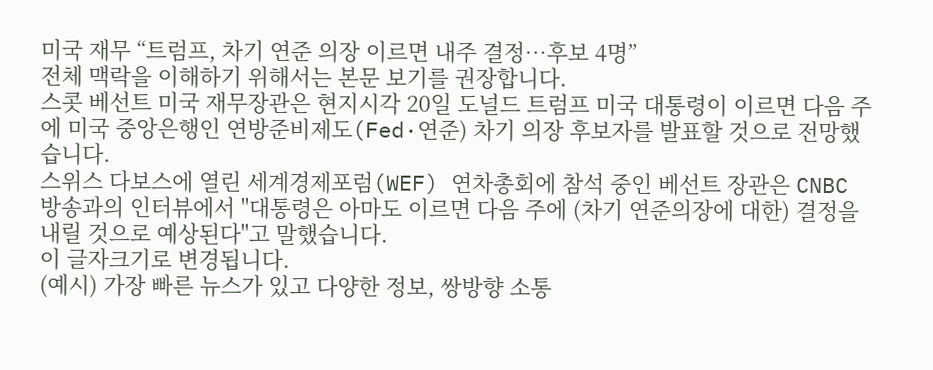미국 재무 “트럼프, 차기 연준 의장 이르면 내주 결정…후보 4명”
전체 맥락을 이해하기 위해서는 본문 보기를 권장합니다.
스콧 베선트 미국 재무장관은 현지시각 20일 도널드 트럼프 미국 대통령이 이르면 다음 주에 미국 중앙은행인 연방준비제도(Fed·연준) 차기 의장 후보자를 발표할 것으로 전망했습니다.
스위스 다보스에 열린 세계경제포럼(WEF) 연차총회에 참석 중인 베선트 장관은 CNBC 방송과의 인터뷰에서 "대통령은 아마도 이르면 다음 주에 (차기 연준의장에 대한) 결정을 내릴 것으로 예상된다"고 말했습니다.
이 글자크기로 변경됩니다.
(예시) 가장 빠른 뉴스가 있고 다양한 정보, 쌍방향 소통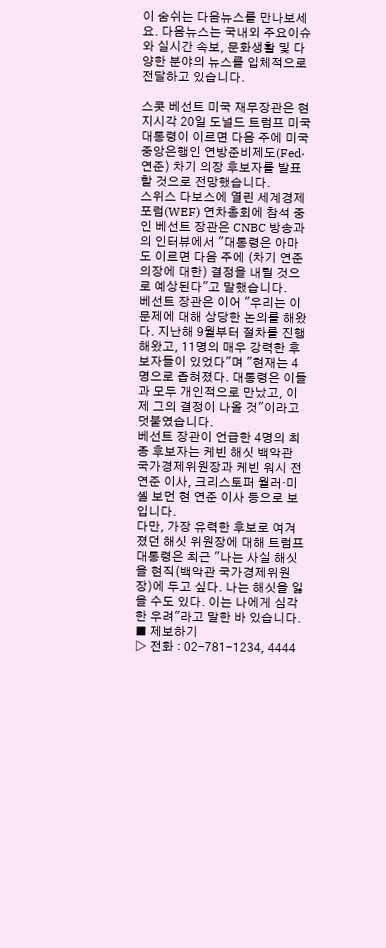이 숨쉬는 다음뉴스를 만나보세요. 다음뉴스는 국내외 주요이슈와 실시간 속보, 문화생활 및 다양한 분야의 뉴스를 입체적으로 전달하고 있습니다.

스콧 베선트 미국 재무장관은 현지시각 20일 도널드 트럼프 미국 대통령이 이르면 다음 주에 미국 중앙은행인 연방준비제도(Fed·연준) 차기 의장 후보자를 발표할 것으로 전망했습니다.
스위스 다보스에 열린 세계경제포럼(WEF) 연차총회에 참석 중인 베선트 장관은 CNBC 방송과의 인터뷰에서 "대통령은 아마도 이르면 다음 주에 (차기 연준의장에 대한) 결정을 내릴 것으로 예상된다"고 말했습니다.
베선트 장관은 이어 "우리는 이 문제에 대해 상당한 논의를 해왔다. 지난해 9월부터 절차를 진행해왔고, 11명의 매우 강력한 후보자들이 있었다"며 "현재는 4명으로 좁혀졌다. 대통령은 이들과 모두 개인적으로 만났고, 이제 그의 결정이 나올 것"이라고 덧붙였습니다.
베선트 장관이 언급한 4명의 최종 후보자는 케빈 해싯 백악관 국가경제위원장과 케빈 워시 전 연준 이사, 크리스토퍼 월러·미셸 보먼 현 연준 이사 등으로 보입니다.
다만, 가장 유력한 후보로 여겨졌던 해싯 위원장에 대해 트럼프 대통령은 최근 "나는 사실 해싯을 현직(백악관 국가경제위원장)에 두고 싶다. 나는 해싯을 잃을 수도 있다. 이는 나에게 심각한 우려"라고 말한 바 있습니다.
■ 제보하기
▷ 전화 : 02-781-1234, 4444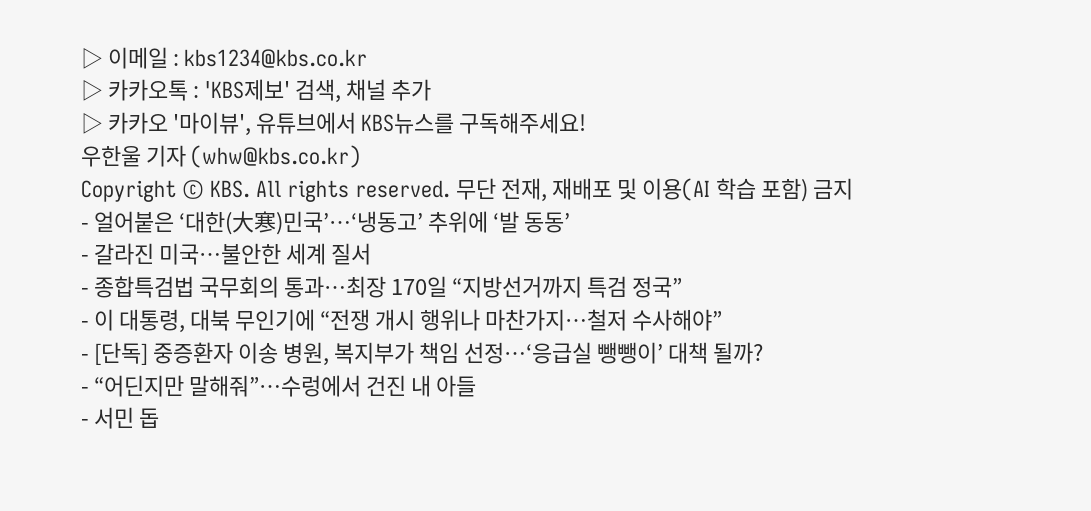▷ 이메일 : kbs1234@kbs.co.kr
▷ 카카오톡 : 'KBS제보' 검색, 채널 추가
▷ 카카오 '마이뷰', 유튜브에서 KBS뉴스를 구독해주세요!
우한울 기자 (whw@kbs.co.kr)
Copyright © KBS. All rights reserved. 무단 전재, 재배포 및 이용(AI 학습 포함) 금지
- 얼어붙은 ‘대한(大寒)민국’…‘냉동고’ 추위에 ‘발 동동’
- 갈라진 미국…불안한 세계 질서
- 종합특검법 국무회의 통과…최장 170일 “지방선거까지 특검 정국”
- 이 대통령, 대북 무인기에 “전쟁 개시 행위나 마찬가지…철저 수사해야”
- [단독] 중증환자 이송 병원, 복지부가 책임 선정…‘응급실 뺑뺑이’ 대책 될까?
- “어딘지만 말해줘”…수렁에서 건진 내 아들
- 서민 돕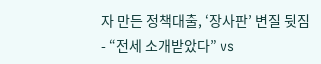자 만든 정책대출, ‘장사판’ 변질 뒷짐
- “전세 소개받았다” vs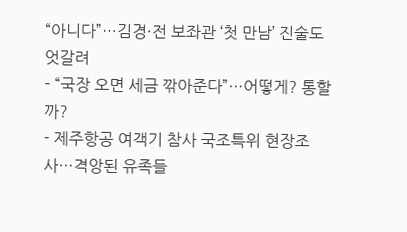“아니다”…김경·전 보좌관 ‘첫 만남’ 진술도 엇갈려
- “국장 오면 세금 깎아준다”…어떻게? 통할까?
- 제주항공 여객기 참사 국조특위 현장조사…격앙된 유족들